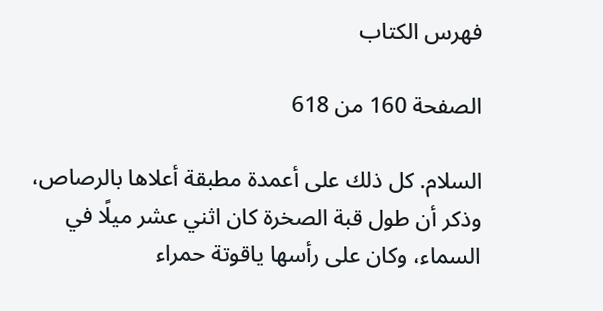فهرس الكتاب

الصفحة 160 من 618

السلام. كل ذلك على أعمدة مطبقة أعلاها بالرصاص، وذكر أن طول قبة الصخرة كان اثني عشر ميلًا في السماء، وكان على رأسها ياقوتة حمراء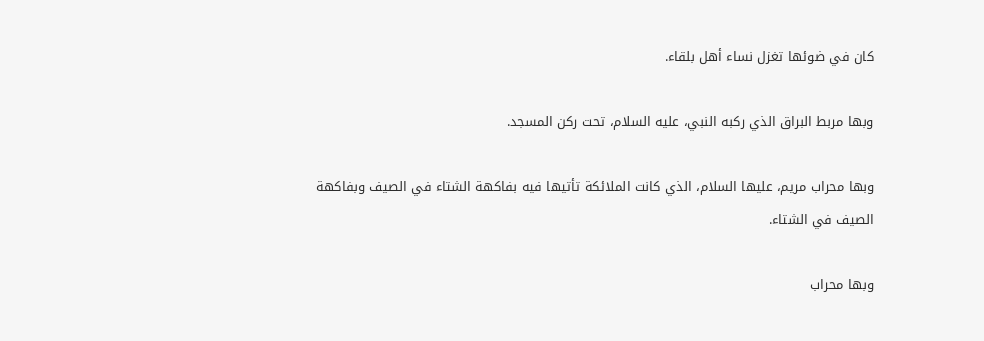كان في ضوئها تغزل نساء أهل بلقاء.

وبها مربط البراق الذي ركبه النبي، عليه السلام، تحت ركن المسجد.

وبها محراب مريم، عليها السلام، الذي كانت الملائكة تأتيها فيه بفاكهة الشتاء في الصيف وبفاكهة الصيف في الشتاء.

وبها محراب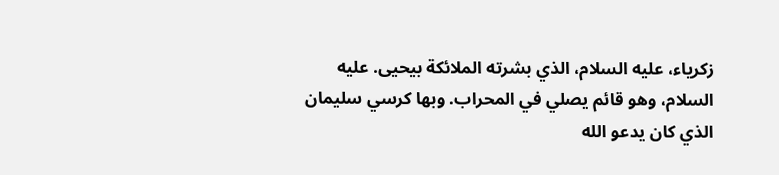زكرياء، عليه السلام، الذي بشرته الملائكة بيحيى. عليه السلام، وهو قائم يصلي في المحراب. وبها كرسي سليمان الذي كان يدعو الله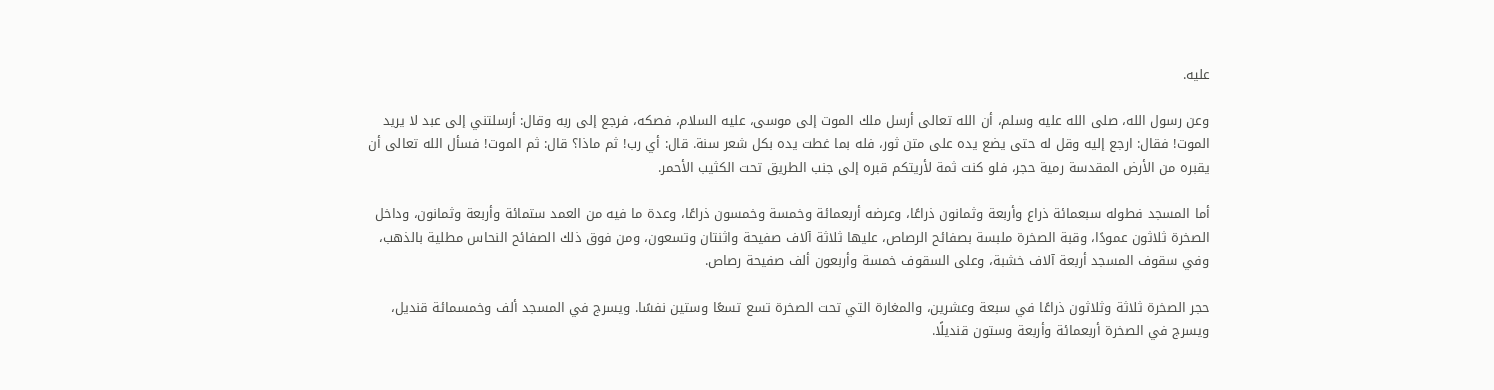عليه.

وعن رسول الله، صلى الله عليه وسلم، أن الله تعالى أرسل ملك الموت إلى موسى، عليه السلام، فصكه، فرجع إلى ربه وقال: أرسلتني إلى عبد لا يريد الموت! فقال: ارجع إليه وقل له حتى يضع يده على متن ثور، فله بما غطت يده بكل شعر سنة. قال: أي رب! ثم ماذا؟ قال: ثم الموت! فسأل الله تعالى أن يقبره من الأرض المقدسة رمية حجر، فلو كنت ثمة لأريتكم قبره إلى جنب الطريق تحت الكثيب الأحمر.

أما المسجد فطوله سبعمائة ذراع وأربعة وثمانون ذراعًا، وعرضه أربعمائة وخمسة وخمسون ذراعًا، وعدة ما فيه من العمد ستمائة وأربعة وثمانون، وداخل الصخرة ثلاثون عمودًا، وقبة الصخرة ملبسة بصفائح الرصاص، عليها ثلاثة آلاف صفيحة واثنتان وتسعون، ومن فوق ذلك الصفائح النحاس مطلية بالذهب، وفي سقوف المسجد أربعة آلاف خشبة، وعلى السقوف خمسة وأربعون ألف صفيحة رصاص.

حجر الصخرة ثلاثة وثلاثون ذراعًا في سبعة وعشرين، والمغارة التي تحت الصخرة تسع تسعًا وستين نفسًا. ويسرج في المسجد ألف وخمسمائة قنديل، ويسرج في الصخرة أربعمائة وأربعة وستون قنديلًا.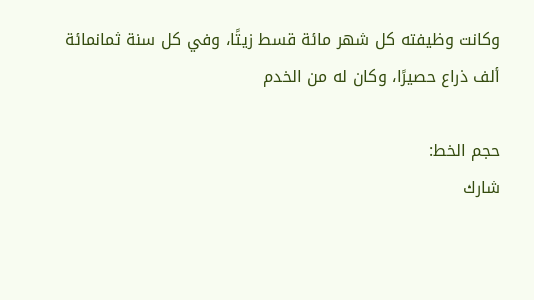وكانت وظيفته كل شهر مائة قسط زيتًا، وفي كل سنة ثمانمائة ألف ذراع حصيرًا، وكان له من الخدم

حجم الخط:
شارك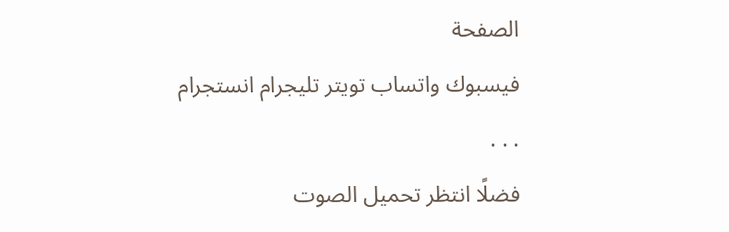الصفحة
فيسبوك واتساب تويتر تليجرام انستجرام
. . .
فضلًا انتظر تحميل الصوت